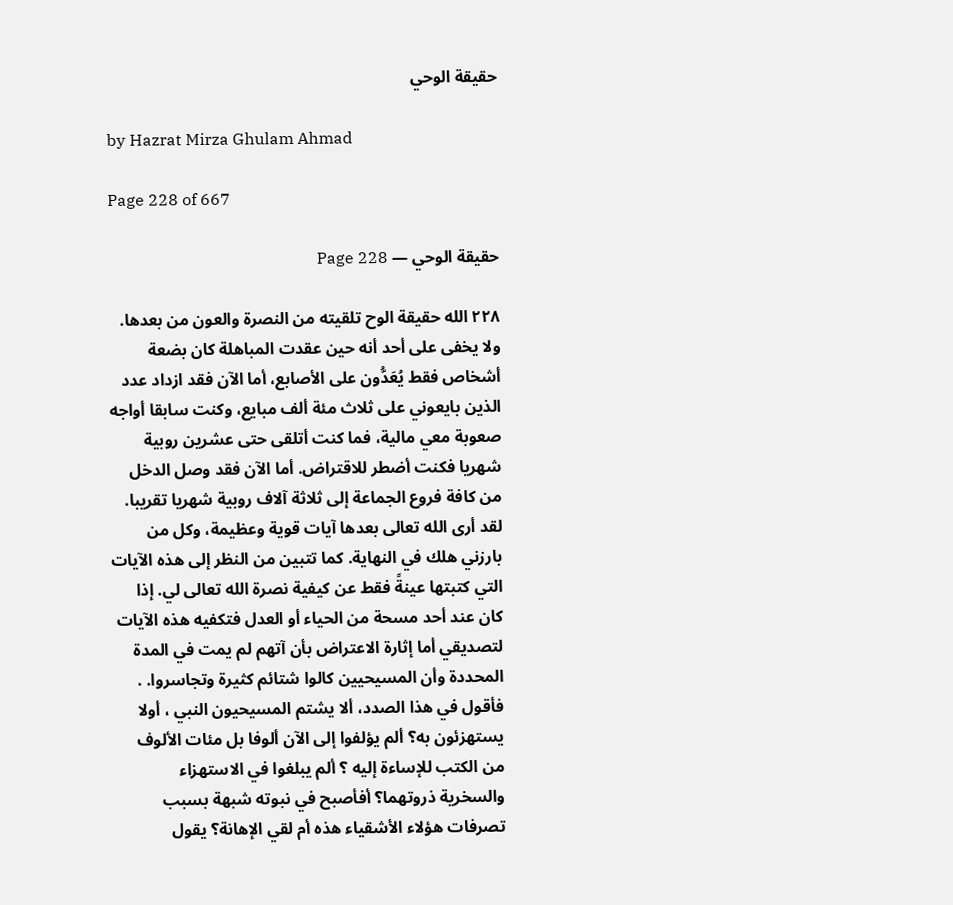حقيقة الوحي

by Hazrat Mirza Ghulam Ahmad

Page 228 of 667

حقيقة الوحي — Page 228

۲۲۸ الله حقيقة الوح تلقيته من النصرة والعون من بعدها. ولا يخفى على أحد أنه حين عقدت المباهلة كان بضعة أشخاص فقط يُعَدُّون على الأصابع، أما الآن فقد ازداد عدد الذين بايعوني على ثلاث مئة ألف مبايع، وكنت سابقا أواجه صعوبة معي مالية، فما كنت أتلقى حتى عشرين روبية شهريا فكنت أضطر للاقتراض. أما الآن فقد وصل الدخل من كافة فروع الجماعة إلى ثلاثة آلاف روبية شهريا تقريبا. لقد أرى الله تعالى بعدها آيات قوية وعظيمة، وكل من بارزني هلك في النهاية. كما تتبين من النظر إلى هذه الآيات التي كتبتها عينةً فقط عن كيفية نصرة الله تعالى لي. إذا كان عند أحد مسحة من الحياء أو العدل فتكفيه هذه الآيات لتصديقي أما إثارة الاعتراض بأن آتهم لم يمت في المدة المحددة وأن المسيحيين كالوا شتائم كثيرة وتجاسروا. . فأقول في هذا الصدد، ألا يشتم المسيحيون النبي ، أولا يستهزئون به؟ ألم يؤلفوا إلى الآن ألوفا بل مئات الألوف من الكتب للإساءة إليه ؟ ألم يبلغوا في الاستهزاء والسخرية ذروتهما؟ أفأصبح في نبوته شبهة بسبب تصرفات هؤلاء الأشقياء هذه أم لقي الإهانة؟ يقول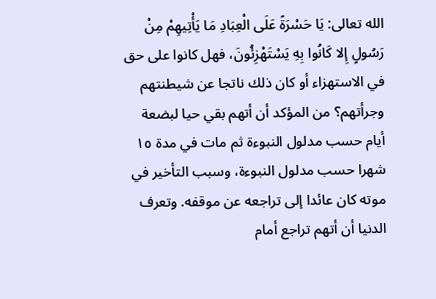الله تعالى: يَا حَسْرَةً عَلَى الْعِبَادِ مَا يَأْتِيهِمْ مِنْ رَسُولٍ إِلا كَانُوا بِهِ يَسْتَهْزِئُونَ، فهل كانوا على حق في الاستهزاء أو كان ذلك ناتجا عن شيطنتهم وجرأتهم؟ من المؤكد أن أتهم بقي حيا لبضعة أيام حسب مدلول النبوءة ثم مات في مدة ١٥ شهرا حسب مدلول النبوءة، وسبب التأخير في موته كان عائدا إلى تراجعه عن موقفه. وتعرف الدنيا أن أتهم تراجع أمام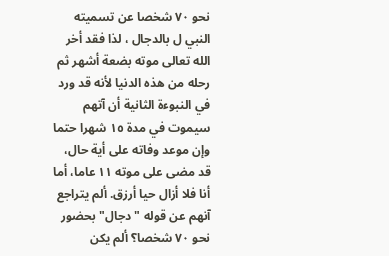نحو ٧٠ شخصا عن تسميته النبي ل بالدجال ، لذا فقد أخر الله تعالى موته بضعة أشهر ثم رحله من هذه الدنيا لأنه قد ورد في النبوءة الثانية أن آتهم سيموت في مدة ١٥ شهرا حتما وإن موعد وفاته على أية حال، قد مضى على موته ١١ عاما، أما أنا فلا أزال حيا أرزق. ألم يتراجع آنهم عن قوله "دجال" بحضور نحو ٧٠ شخصا؟ ألم يكن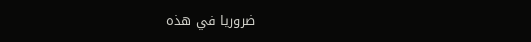ضروريا في هذه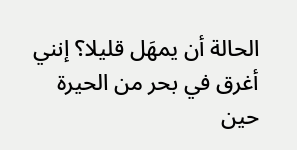الحالة أن يمهَل قليلا؟ إنني أغرق في بحر من الحيرة حين